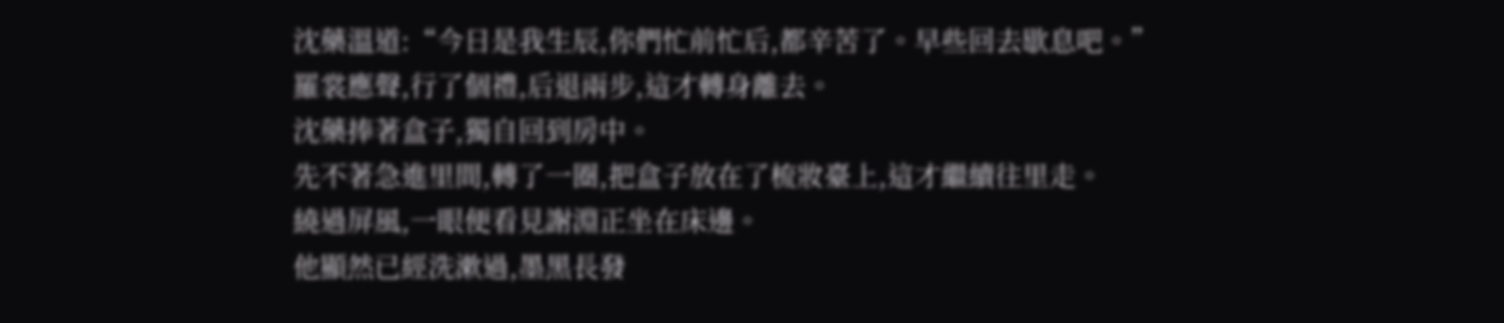沈藥溫道:“今日是我生辰,你們忙前忙后,都辛苦了。早些回去歇息吧。”
羅裳應聲,行了個禮,后退兩步,這才轉身離去。
沈藥捧著盒子,獨自回到房中。
先不著急進里間,轉了一圈,把盒子放在了梳妝臺上,這才繼續往里走。
繞過屏風,一眼便看見謝淵正坐在床邊。
他顯然已經洗漱過,墨黑長發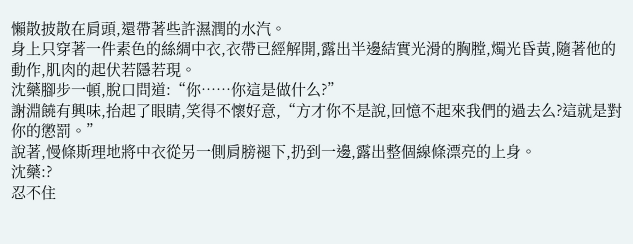懶散披散在肩頭,還帶著些許濕潤的水汽。
身上只穿著一件素色的絲綢中衣,衣帶已經解開,露出半邊結實光滑的胸膛,燭光昏黃,隨著他的動作,肌肉的起伏若隱若現。
沈藥腳步一頓,脫口問道:“你……你這是做什么?”
謝淵饒有興味,抬起了眼睛,笑得不懷好意,“方才你不是說,回憶不起來我們的過去么?這就是對你的懲罰。”
說著,慢條斯理地將中衣從另一側肩膀褪下,扔到一邊,露出整個線條漂亮的上身。
沈藥:?
忍不住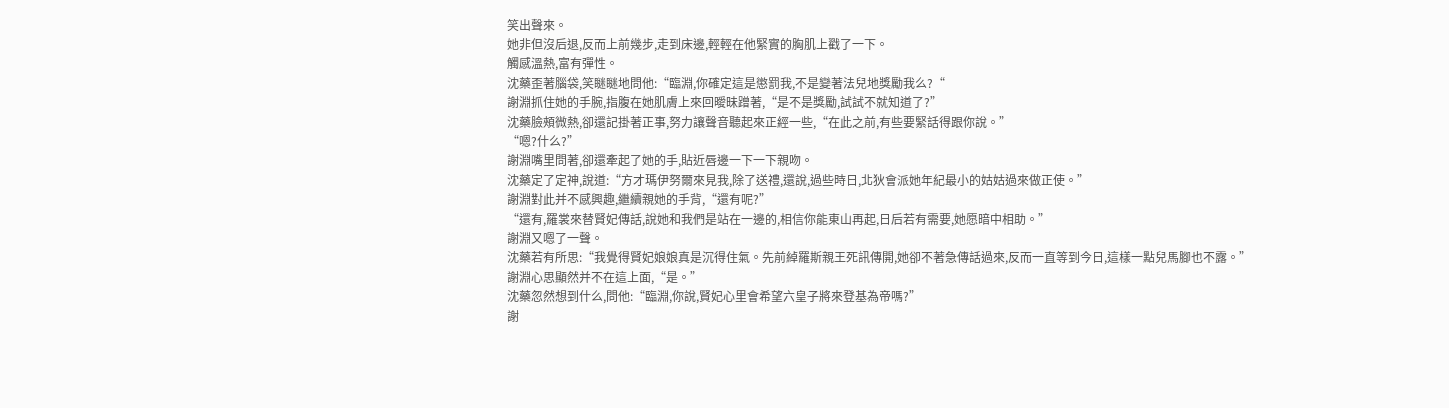笑出聲來。
她非但沒后退,反而上前幾步,走到床邊,輕輕在他緊實的胸肌上戳了一下。
觸感溫熱,富有彈性。
沈藥歪著腦袋,笑瞇瞇地問他:“臨淵,你確定這是懲罰我,不是變著法兒地獎勵我么?“
謝淵抓住她的手腕,指腹在她肌膚上來回曖昧蹭著,“是不是獎勵,試試不就知道了?”
沈藥臉頰微熱,卻還記掛著正事,努力讓聲音聽起來正經一些,“在此之前,有些要緊話得跟你說。”
“嗯?什么?”
謝淵嘴里問著,卻還牽起了她的手,貼近唇邊一下一下親吻。
沈藥定了定神,說道:“方才瑪伊努爾來見我,除了送禮,還說,過些時日,北狄會派她年紀最小的姑姑過來做正使。”
謝淵對此并不感興趣,繼續親她的手背,“還有呢?”
“還有,羅裳來替賢妃傳話,說她和我們是站在一邊的,相信你能東山再起,日后若有需要,她愿暗中相助。”
謝淵又嗯了一聲。
沈藥若有所思:“我覺得賢妃娘娘真是沉得住氣。先前綽羅斯親王死訊傳開,她卻不著急傳話過來,反而一直等到今日,這樣一點兒馬腳也不露。”
謝淵心思顯然并不在這上面,“是。”
沈藥忽然想到什么,問他:“臨淵,你說,賢妃心里會希望六皇子將來登基為帝嗎?”
謝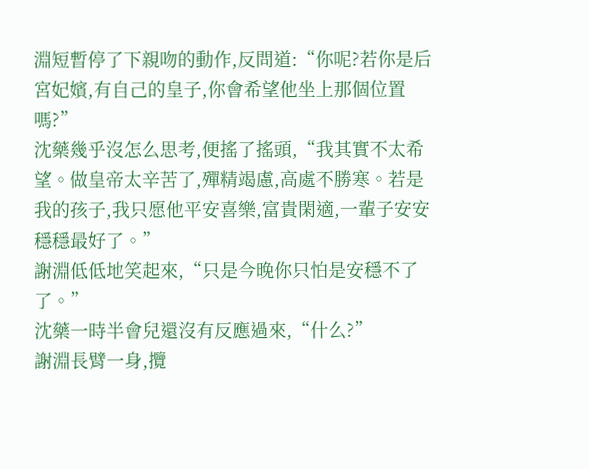淵短暫停了下親吻的動作,反問道:“你呢?若你是后宮妃嬪,有自己的皇子,你會希望他坐上那個位置嗎?”
沈藥幾乎沒怎么思考,便搖了搖頭,“我其實不太希望。做皇帝太辛苦了,殫精竭慮,高處不勝寒。若是我的孩子,我只愿他平安喜樂,富貴閑適,一輩子安安穩穩最好了。”
謝淵低低地笑起來,“只是今晚你只怕是安穩不了了。”
沈藥一時半會兒還沒有反應過來,“什么?”
謝淵長臂一身,攬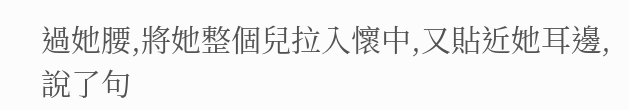過她腰,將她整個兒拉入懷中,又貼近她耳邊,說了句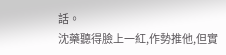話。
沈藥聽得臉上一紅,作勢推他,但實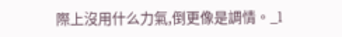際上沒用什么力氣,倒更像是調情。_l